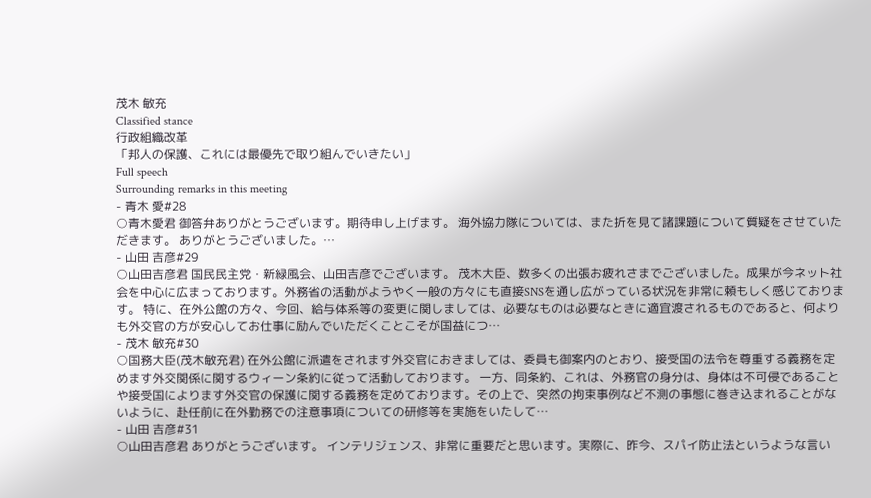茂木 敏充
Classified stance
行政組織改革
「邦人の保護、これには最優先で取り組んでいきたい」
Full speech
Surrounding remarks in this meeting
- 青木 愛#28
○青木愛君 御答弁ありがとうございます。期待申し上げます。 海外協力隊については、また折を見て諸課題について質疑をさせていただきます。 ありがとうございました。…
- 山田 吉彦#29
○山田吉彦君 国民民主党・新緑風会、山田吉彦でございます。 茂木大臣、数多くの出張お疲れさまでございました。成果が今ネット社会を中心に広まっております。外務省の活動がようやく一般の方々にも直接SNSを通し広がっている状況を非常に頼もしく感じております。 特に、在外公館の方々、今回、給与体系等の変更に関しましては、必要なものは必要なときに適宜渡されるものであると、何よりも外交官の方が安心してお仕事に励んでいただくことこそが国益につ…
- 茂木 敏充#30
○国務大臣(茂木敏充君) 在外公館に派遣をされます外交官におきましては、委員も御案内のとおり、接受国の法令を尊重する義務を定めます外交関係に関するウィーン条約に従って活動しております。 一方、同条約、これは、外務官の身分は、身体は不可侵であることや接受国によります外交官の保護に関する義務を定めております。その上で、突然の拘束事例など不測の事態に巻き込まれることがないように、赴任前に在外勤務での注意事項についての研修等を実施をいたして…
- 山田 吉彦#31
○山田吉彦君 ありがとうございます。 インテリジェンス、非常に重要だと思います。実際に、昨今、スパイ防止法というような言い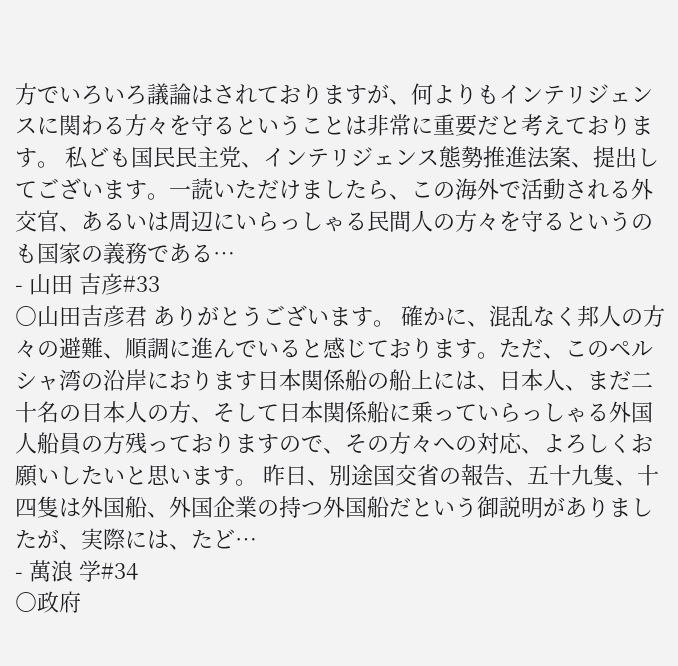方でいろいろ議論はされておりますが、何よりもインテリジェンスに関わる方々を守るということは非常に重要だと考えております。 私ども国民民主党、インテリジェンス態勢推進法案、提出してございます。一読いただけましたら、この海外で活動される外交官、あるいは周辺にいらっしゃる民間人の方々を守るというのも国家の義務である…
- 山田 吉彦#33
○山田吉彦君 ありがとうございます。 確かに、混乱なく邦人の方々の避難、順調に進んでいると感じております。ただ、このペルシャ湾の沿岸におります日本関係船の船上には、日本人、まだ二十名の日本人の方、そして日本関係船に乗っていらっしゃる外国人船員の方残っておりますので、その方々への対応、よろしくお願いしたいと思います。 昨日、別途国交省の報告、五十九隻、十四隻は外国船、外国企業の持つ外国船だという御説明がありましたが、実際には、たど…
- 萬浪 学#34
○政府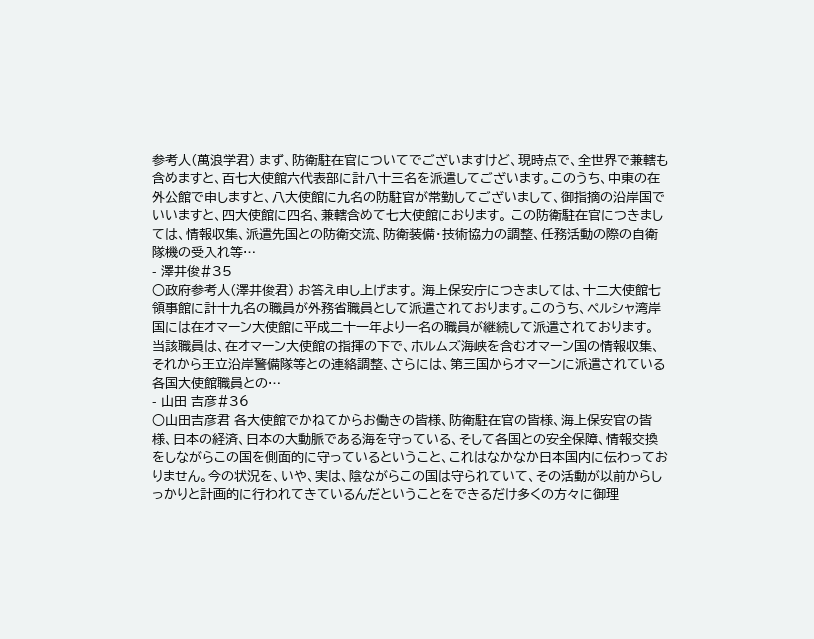参考人(萬浪学君) まず、防衛駐在官についてでございますけど、現時点で、全世界で兼轄も含めますと、百七大使館六代表部に計八十三名を派遣してございます。このうち、中東の在外公館で申しますと、八大使館に九名の防駐官が常勤してございまして、御指摘の沿岸国でいいますと、四大使館に四名、兼轄含めて七大使館におります。 この防衛駐在官につきましては、情報収集、派遣先国との防衛交流、防衛装備・技術協力の調整、任務活動の際の自衛隊機の受入れ等…
- 澤井俊#35
○政府参考人(澤井俊君) お答え申し上げます。 海上保安庁につきましては、十二大使館七領事館に計十九名の職員が外務省職員として派遣されております。このうち、ペルシャ湾岸国には在オマーン大使館に平成二十一年より一名の職員が継続して派遣されております。 当該職員は、在オマーン大使館の指揮の下で、ホルムズ海峡を含むオマーン国の情報収集、それから王立沿岸警備隊等との連絡調整、さらには、第三国からオマーンに派遣されている各国大使館職員との…
- 山田 吉彦#36
○山田吉彦君 各大使館でかねてからお働きの皆様、防衛駐在官の皆様、海上保安官の皆様、日本の経済、日本の大動脈である海を守っている、そして各国との安全保障、情報交換をしながらこの国を側面的に守っているということ、これはなかなか日本国内に伝わっておりません。今の状況を、いや、実は、陰ながらこの国は守られていて、その活動が以前からしっかりと計画的に行われてきているんだということをできるだけ多くの方々に御理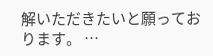解いただきたいと願っております。 …